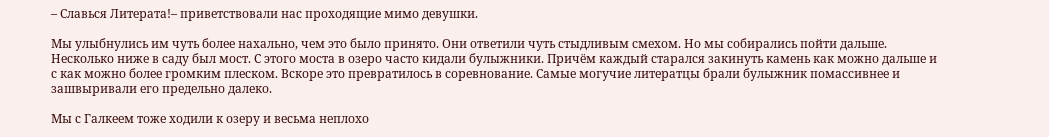– Славься Литерата!– приветствовали нас проходящие мимо девушки.

Мы улыбнулись им чуть более нахально, чем это было принято. Они ответили чуть стыдливым смехом. Но мы собирались пойти дальше. Несколько ниже в саду был мост. С этого моста в озеро часто кидали булыжники. Причём каждый старался закинуть камень как можно дальше и с как можно более громким плеском. Вскоре это превратилось в соревнование. Самые могучие литератцы брали булыжник помассивнее и зашвыривали его предельно далеко.

Мы с Галкеем тоже ходили к озеру и весьма неплохо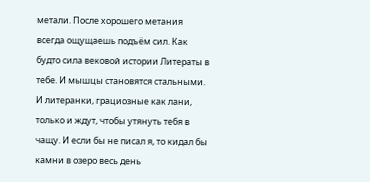метали. После хорошего метания всегда ощущаешь подъём сил. Как будто сила вековой истории Литераты в тебе. И мышцы становятся стальными. И литеранки, грациозные как лани, только и ждут, чтобы утянуть тебя в чащу. И если бы не писал я, то кидал бы камни в озеро весь день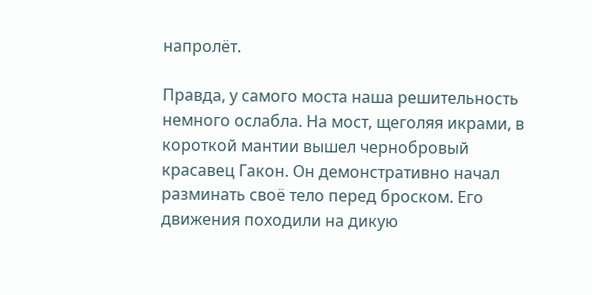напролёт.

Правда, у самого моста наша решительность немного ослабла. На мост, щеголяя икрами, в короткой мантии вышел чернобровый красавец Гакон. Он демонстративно начал разминать своё тело перед броском. Его движения походили на дикую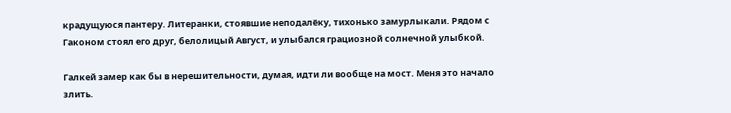крадущуюся пантеру. Литеранки, стоявшие неподалёку, тихонько замурлыкали. Рядом с Гаконом стоял его друг, белолицый Август, и улыбался грациозной солнечной улыбкой.

Галкей замер как бы в нерешительности, думая, идти ли вообще на мост. Меня это начало злить.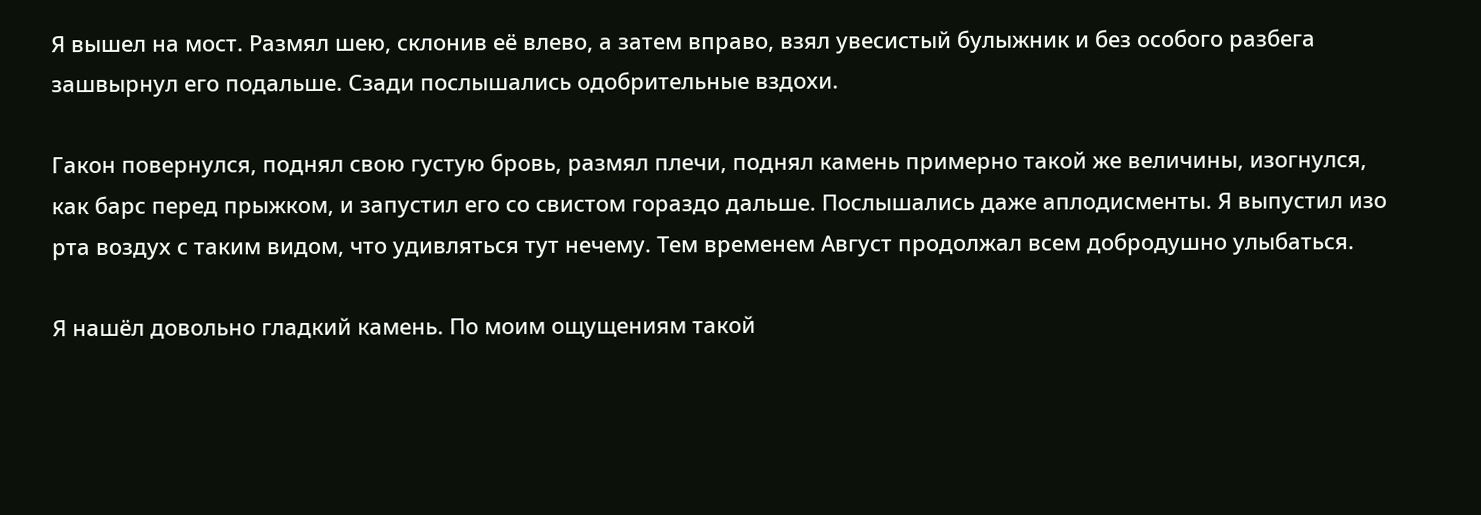Я вышел на мост. Размял шею, склонив её влево, а затем вправо, взял увесистый булыжник и без особого разбега зашвырнул его подальше. Сзади послышались одобрительные вздохи.

Гакон повернулся, поднял свою густую бровь, размял плечи, поднял камень примерно такой же величины, изогнулся, как барс перед прыжком, и запустил его со свистом гораздо дальше. Послышались даже аплодисменты. Я выпустил изо рта воздух с таким видом, что удивляться тут нечему. Тем временем Август продолжал всем добродушно улыбаться.

Я нашёл довольно гладкий камень. По моим ощущениям такой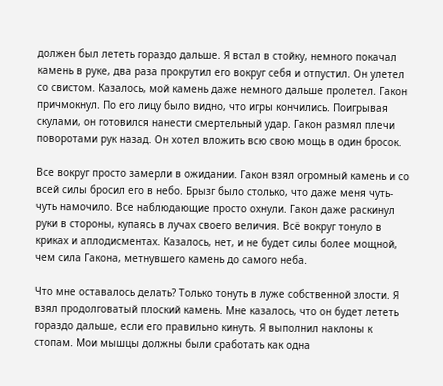должен был лететь гораздо дальше. Я встал в стойку, немного покачал камень в руке, два раза прокрутил его вокруг себя и отпустил. Он улетел со свистом. Казалось, мой камень даже немного дальше пролетел. Гакон причмокнул. По его лицу было видно, что игры кончились. Поигрывая скулами, он готовился нанести смертельный удар. Гакон размял плечи поворотами рук назад. Он хотел вложить всю свою мощь в один бросок.

Все вокруг просто замерли в ожидании. Гакон взял огромный камень и со всей силы бросил его в небо. Брызг было столько, что даже меня чуть-чуть намочило. Все наблюдающие просто охнули. Гакон даже раскинул руки в стороны, купаясь в лучах своего величия. Всё вокруг тонуло в криках и аплодисментах. Казалось, нет, и не будет силы более мощной, чем сила Гакона, метнувшего камень до самого неба.

Что мне оставалось делать? Только тонуть в луже собственной злости. Я взял продолговатый плоский камень. Мне казалось, что он будет лететь гораздо дальше, если его правильно кинуть. Я выполнил наклоны к стопам. Мои мышцы должны были сработать как одна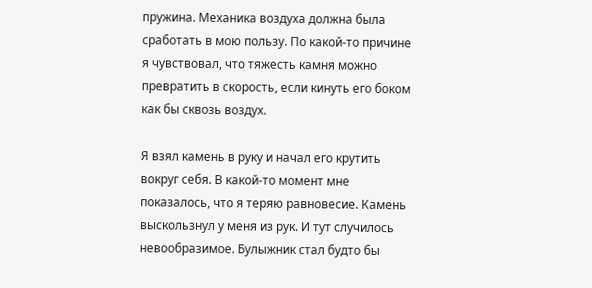пружина. Механика воздуха должна была сработать в мою пользу. По какой-то причине я чувствовал, что тяжесть камня можно превратить в скорость, если кинуть его боком как бы сквозь воздух.

Я взял камень в руку и начал его крутить вокруг себя. В какой-то момент мне показалось, что я теряю равновесие. Камень выскользнул у меня из рук. И тут случилось невообразимое. Булыжник стал будто бы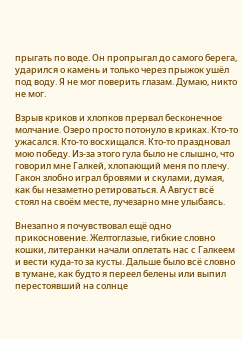прыгать по воде. Он пропрыгал до самого берега, ударился о камень и только через прыжок ушёл под воду. Я не мог поверить глазам. Думаю, никто не мог.

Взрыв криков и хлопков прервал бесконечное молчание. Озеро просто потонуло в криках. Кто-то ужасался. Кто-то восхищался. Кто-то праздновал мою победу. Из-за этого гула было не слышно, что говорил мне Галкей, хлопающий меня по плечу. Гакон злобно играл бровями и скулами, думая, как бы незаметно ретироваться. А Август всё стоял на своём месте, лучезарно мне улыбаясь.

Внезапно я почувствовал ещё одно прикосновение. Желтоглазые, гибкие словно кошки, литеранки начали оплетать нас с Галкеем и вести куда-то за кусты. Дальше было всё словно в тумане, как будто я переел белены или выпил перестоявший на солнце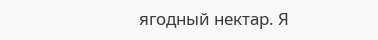ягодный нектар. Я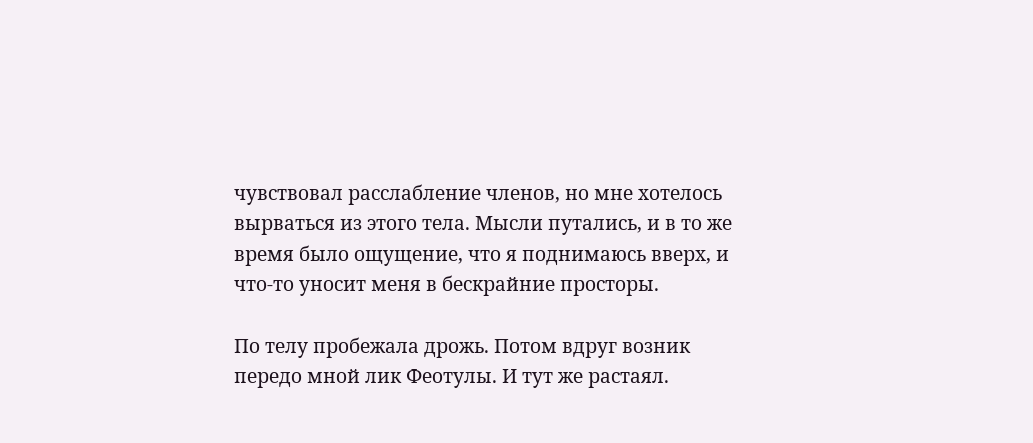чувствовал расслабление членов, но мне хотелось вырваться из этого тела. Мысли путались, и в то же время было ощущение, что я поднимаюсь вверх, и что-то уносит меня в бескрайние просторы.

По телу пробежала дрожь. Потом вдруг возник передо мной лик Феотулы. И тут же растаял.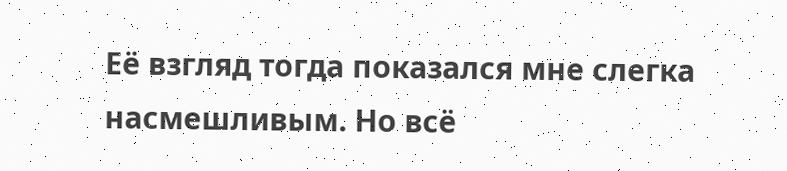Её взгляд тогда показался мне слегка насмешливым. Но всё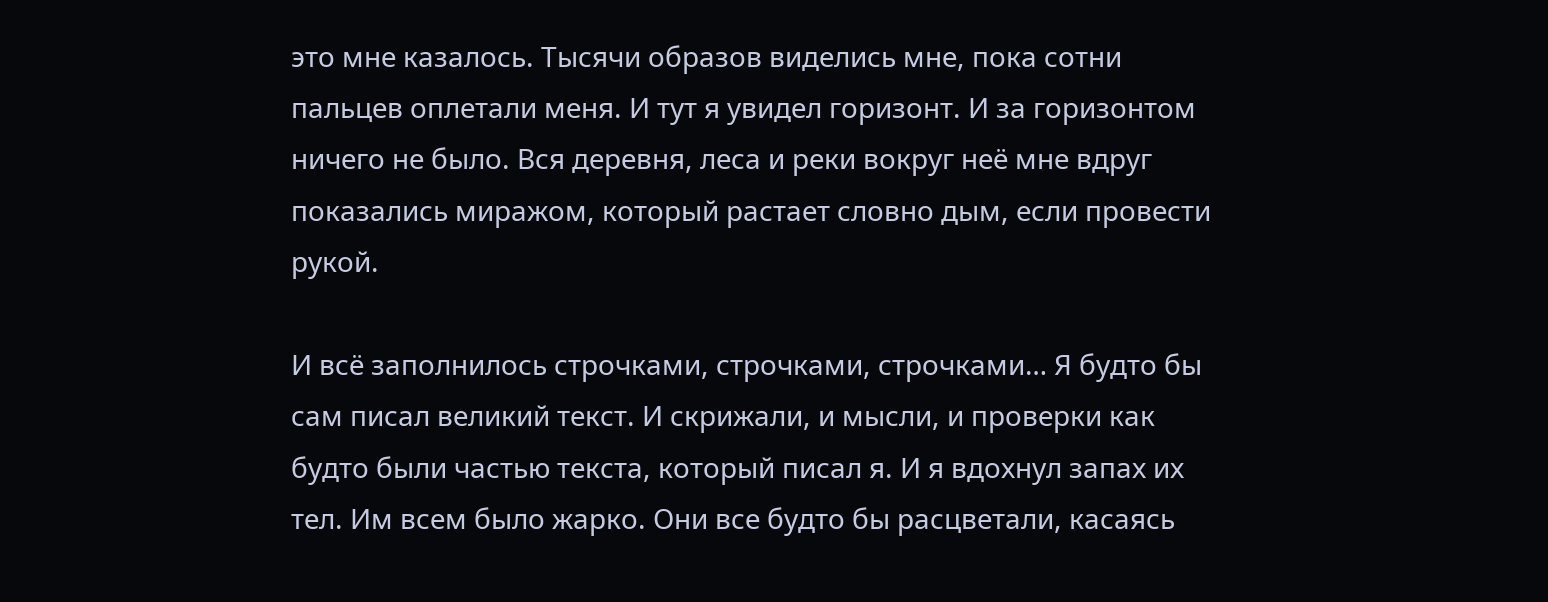это мне казалось. Тысячи образов виделись мне, пока сотни пальцев оплетали меня. И тут я увидел горизонт. И за горизонтом ничего не было. Вся деревня, леса и реки вокруг неё мне вдруг показались миражом, который растает словно дым, если провести рукой.

И всё заполнилось строчками, строчками, строчками… Я будто бы сам писал великий текст. И скрижали, и мысли, и проверки как будто были частью текста, который писал я. И я вдохнул запах их тел. Им всем было жарко. Они все будто бы расцветали, касаясь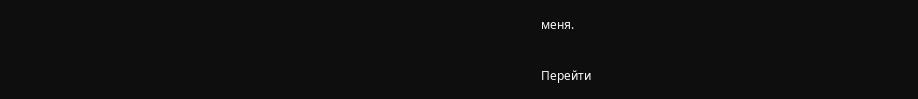меня.

Перейти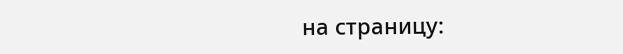на страницу: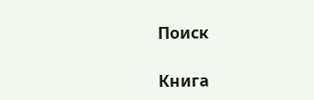Поиск

Книга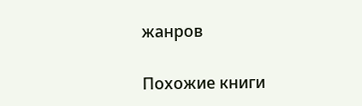жанров

Похожие книги